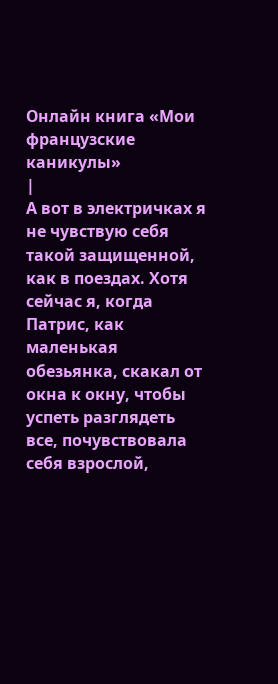Онлайн книга «Мои французские каникулы»
|
А вот в электричках я не чувствую себя такой защищенной, как в поездах. Хотя сейчас я, когда Патрис, как маленькая обезьянка, скакал от окна к окну, чтобы успеть разглядеть все, почувствовала себя взрослой,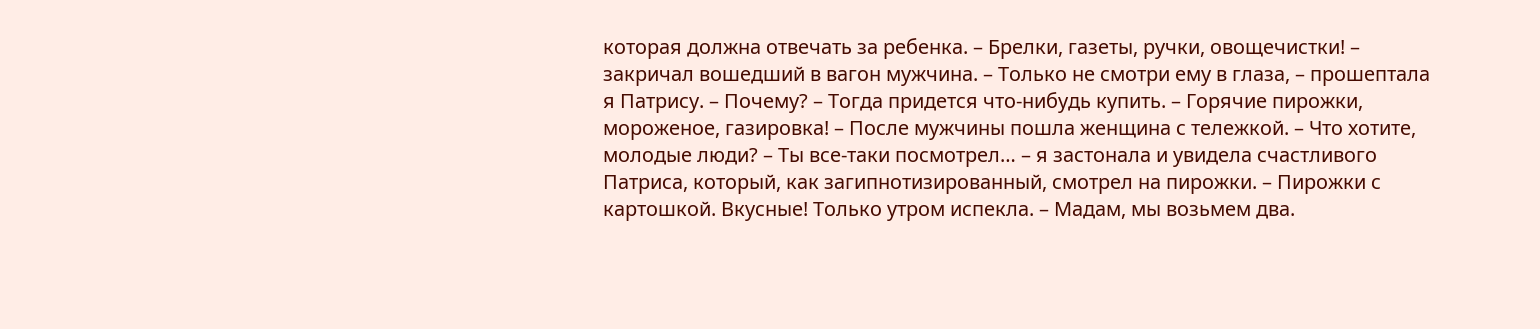которая должна отвечать за ребенка. – Брелки, газеты, ручки, овощечистки! – закричал вошедший в вагон мужчина. – Только не смотри ему в глаза, – прошептала я Патрису. – Почему? – Тогда придется что-нибудь купить. – Горячие пирожки, мороженое, газировка! – После мужчины пошла женщина с тележкой. – Что хотите, молодые люди? – Ты все-таки посмотрел… – я застонала и увидела счастливого Патриса, который, как загипнотизированный, смотрел на пирожки. – Пирожки с картошкой. Вкусные! Только утром испекла. – Мадам, мы возьмем два.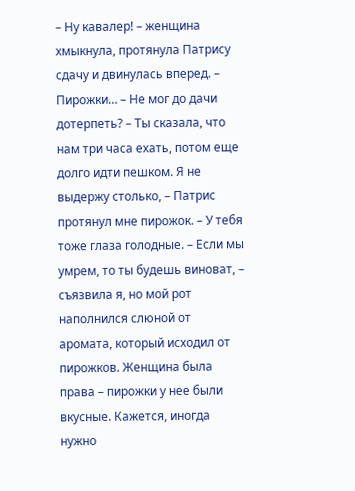– Ну кавалер! – женщина хмыкнула, протянула Патрису сдачу и двинулась вперед. – Пирожки… – Не мог до дачи дотерпеть? – Ты сказала, что нам три часа ехать, потом еще долго идти пешком. Я не выдержу столько, – Патрис протянул мне пирожок. – У тебя тоже глаза голодные. – Если мы умрем, то ты будешь виноват, – съязвила я, но мой рот наполнился слюной от аромата, который исходил от пирожков. Женщина была права – пирожки у нее были вкусные. Кажется, иногда нужно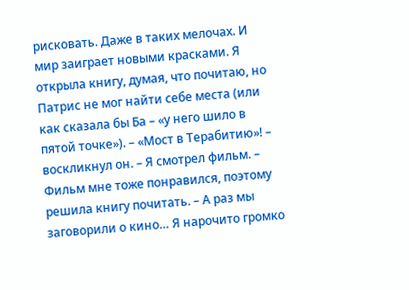рисковать. Даже в таких мелочах. И мир заиграет новыми красками. Я открыла книгу, думая, что почитаю, но Патрис не мог найти себе места (или как сказала бы Ба – «у него шило в пятой точке»). – «Мост в Терабитию»! – воскликнул он. – Я смотрел фильм. – Фильм мне тоже понравился, поэтому решила книгу почитать. – А раз мы заговорили о кино… Я нарочито громко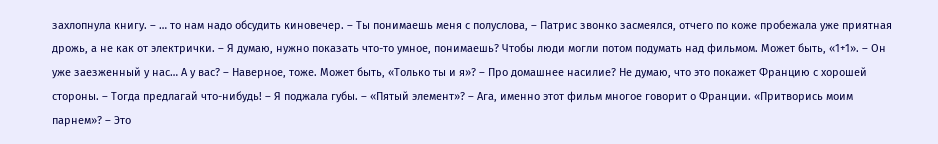захлопнула книгу. – … то нам надо обсудить киновечер. – Ты понимаешь меня с полуслова, – Патрис звонко засмеялся, отчего по коже пробежала уже приятная дрожь, а не как от электрички. – Я думаю, нужно показать что-то умное, понимаешь? Чтобы люди могли потом подумать над фильмом. Может быть, «1+1». – Он уже заезженный у нас… А у вас? – Наверное, тоже. Может быть, «Только ты и я»? – Про домашнее насилие? Не думаю, что это покажет Францию с хорошей стороны. – Тогда предлагай что-нибудь! – Я поджала губы. – «Пятый элемент»? – Ага, именно этот фильм многое говорит о Франции. «Притворись моим парнем»? – Это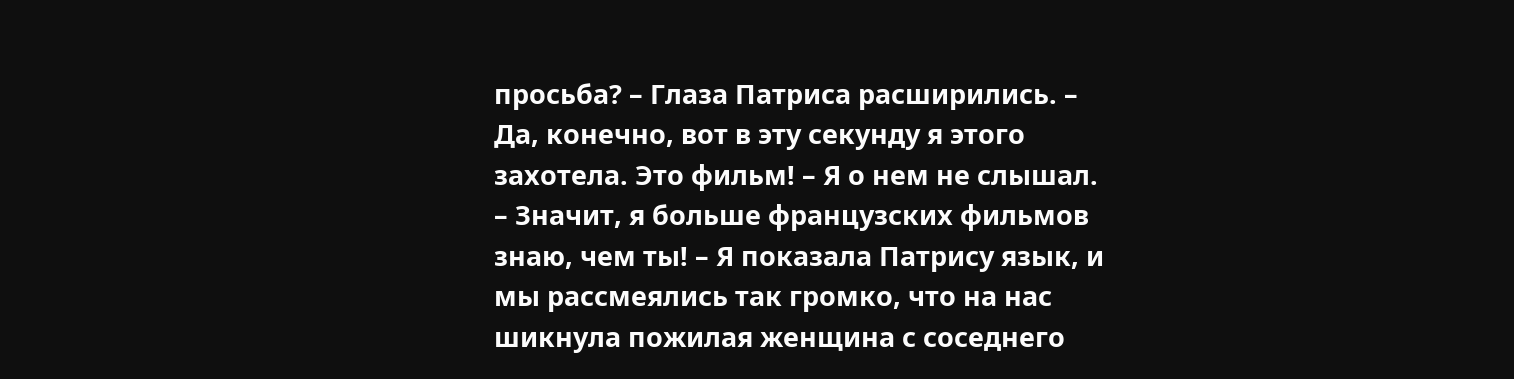просьба? – Глаза Патриса расширились. – Да, конечно, вот в эту секунду я этого захотела. Это фильм! – Я о нем не слышал. – Значит, я больше французских фильмов знаю, чем ты! – Я показала Патрису язык, и мы рассмеялись так громко, что на нас шикнула пожилая женщина с соседнего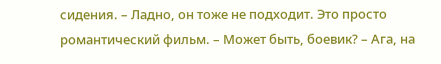сидения. – Ладно, он тоже не подходит. Это просто романтический фильм. – Может быть, боевик? – Ага, на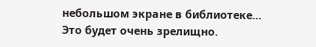небольшом экране в библиотеке… Это будет очень зрелищно.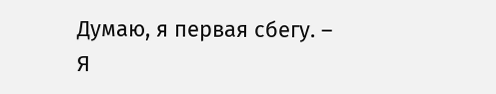Думаю, я первая сбегу. – Я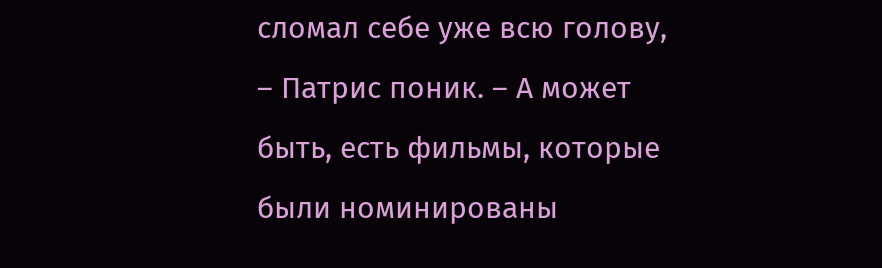сломал себе уже всю голову, – Патрис поник. – А может быть, есть фильмы, которые были номинированы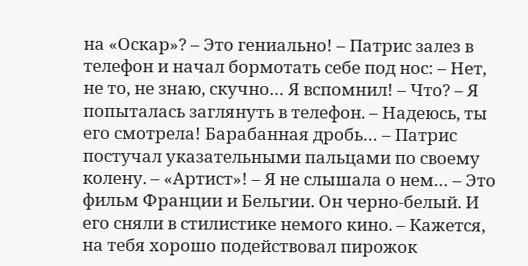на «Оскар»? – Это гениально! – Патрис залез в телефон и начал бормотать себе под нос: – Нет, не то, не знаю, скучно… Я вспомнил! – Что? – Я попыталась заглянуть в телефон. – Надеюсь, ты его смотрела! Барабанная дробь… – Патрис постучал указательными пальцами по своему колену. – «Артист»! – Я не слышала о нем… – Это фильм Франции и Бельгии. Он черно-белый. И его сняли в стилистике немого кино. – Кажется, на тебя хорошо подействовал пирожок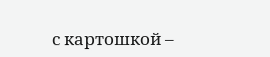с картошкой –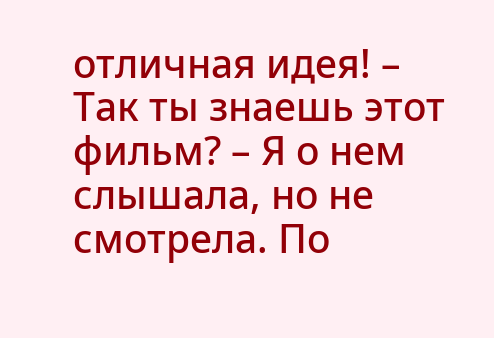отличная идея! – Так ты знаешь этот фильм? – Я о нем слышала, но не смотрела. По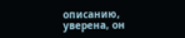описанию, уверена, он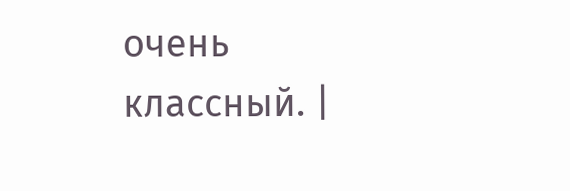очень классный. |